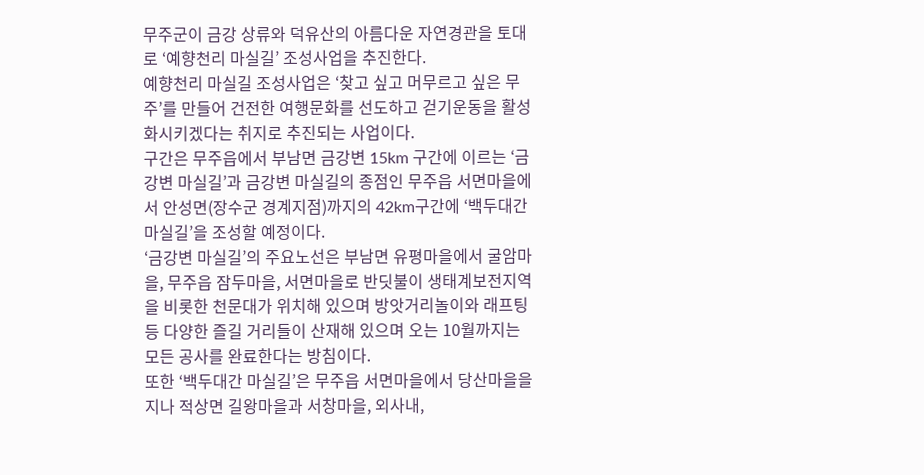무주군이 금강 상류와 덕유산의 아름다운 자연경관을 토대로 ‘예향천리 마실길’ 조성사업을 추진한다.
예향천리 마실길 조성사업은 ‘찾고 싶고 머무르고 싶은 무주’를 만들어 건전한 여행문화를 선도하고 걷기운동을 활성화시키겠다는 취지로 추진되는 사업이다.
구간은 무주읍에서 부남면 금강변 15km 구간에 이르는 ‘금강변 마실길’과 금강변 마실길의 종점인 무주읍 서면마을에서 안성면(장수군 경계지점)까지의 42km구간에 ‘백두대간 마실길’을 조성할 예정이다.
‘금강변 마실길’의 주요노선은 부남면 유평마을에서 굴암마을, 무주읍 잠두마을, 서면마을로 반딧불이 생태계보전지역을 비롯한 천문대가 위치해 있으며 방앗거리놀이와 래프팅 등 다양한 즐길 거리들이 산재해 있으며 오는 10월까지는 모든 공사를 완료한다는 방침이다.
또한 ‘백두대간 마실길’은 무주읍 서면마을에서 당산마을을 지나 적상면 길왕마을과 서창마을, 외사내,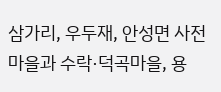삼가리, 우두재, 안성면 사전마을과 수락·덕곡마을, 용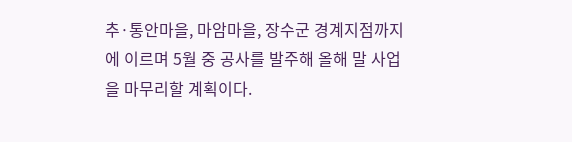추·통안마을, 마암마을, 장수군 경계지점까지에 이르며 5월 중 공사를 발주해 올해 말 사업을 마무리할 계획이다.